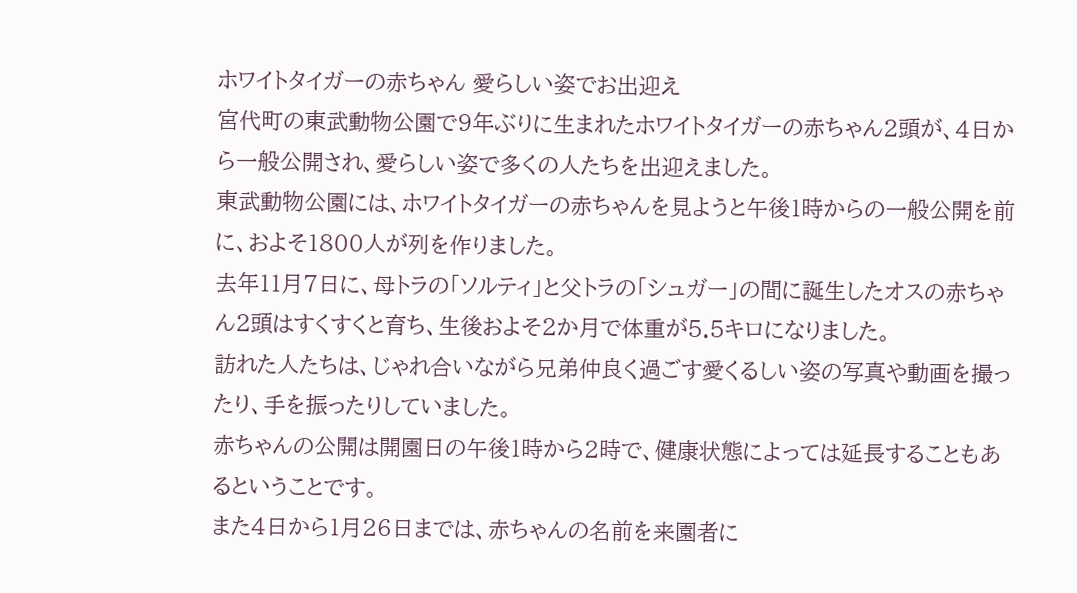ホワイトタイガーの赤ちゃん 愛らしい姿でお出迎え
宮代町の東武動物公園で9年ぶりに生まれたホワイトタイガーの赤ちゃん2頭が、4日から一般公開され、愛らしい姿で多くの人たちを出迎えました。
東武動物公園には、ホワイトタイガーの赤ちゃんを見ようと午後1時からの一般公開を前に、およそ1800人が列を作りました。
去年11月7日に、母トラの「ソルティ」と父トラの「シュガー」の間に誕生したオスの赤ちゃん2頭はすくすくと育ち、生後およそ2か月で体重が5.5キロになりました。
訪れた人たちは、じゃれ合いながら兄弟仲良く過ごす愛くるしい姿の写真や動画を撮ったり、手を振ったりしていました。
赤ちゃんの公開は開園日の午後1時から2時で、健康状態によっては延長することもあるということです。
また4日から1月26日までは、赤ちゃんの名前を来園者に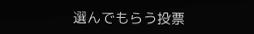選んでもらう投票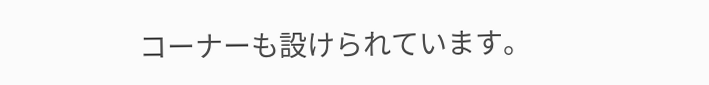コーナーも設けられています。